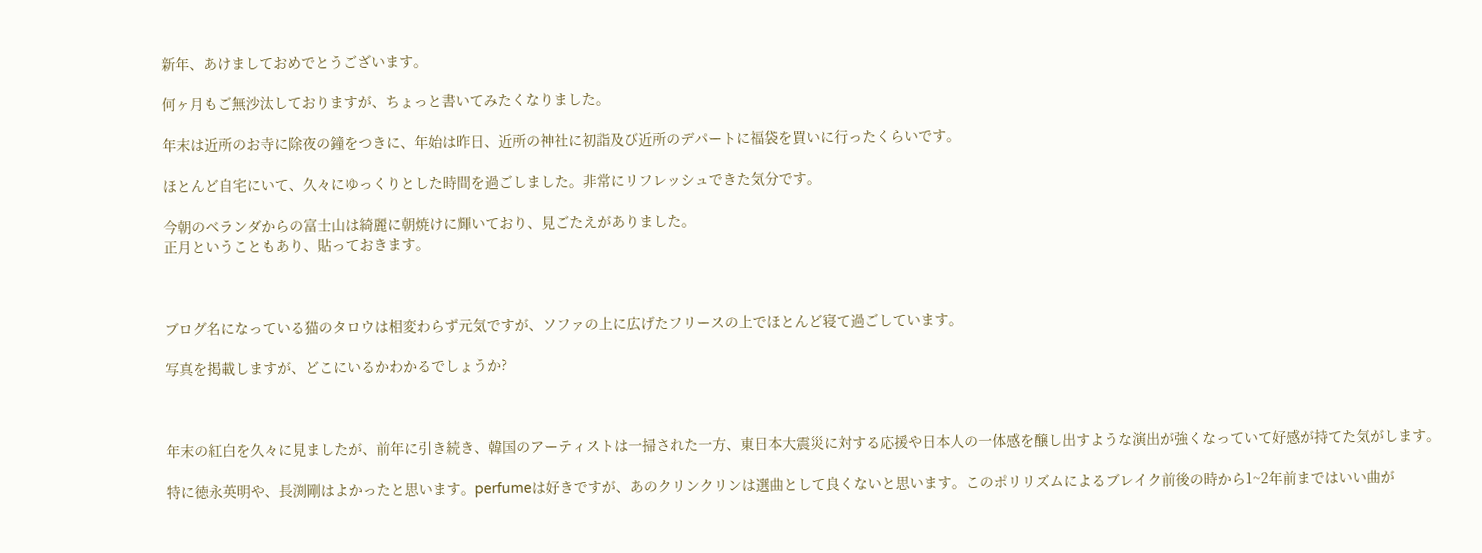新年、あけましておめでとうございます。

何ヶ月もご無沙汰しておりますが、ちょっと書いてみたくなりました。

年末は近所のお寺に除夜の鐘をつきに、年始は昨日、近所の神社に初詣及び近所のデパートに福袋を買いに行ったくらいです。

ほとんど自宅にいて、久々にゆっくりとした時間を過ごしました。非常にリフレッシュできた気分です。

今朝のベランダからの富士山は綺麗に朝焼けに輝いており、見ごたえがありました。
正月ということもあり、貼っておきます。



ブログ名になっている猫のタロウは相変わらず元気ですが、ソファの上に広げたフリースの上でほとんど寝て過ごしています。

写真を掲載しますが、どこにいるかわかるでしょうか?



年末の紅白を久々に見ましたが、前年に引き続き、韓国のアーティストは一掃された一方、東日本大震災に対する応援や日本人の一体感を醸し出すような演出が強くなっていて好感が持てた気がします。

特に徳永英明や、長渕剛はよかったと思います。perfumeは好きですが、あのクリンクリンは選曲として良くないと思います。このポリリズムによるブレイク前後の時から1~2年前まではいい曲が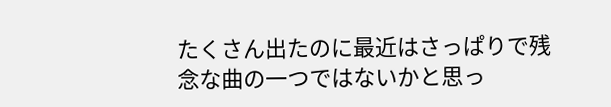たくさん出たのに最近はさっぱりで残念な曲の一つではないかと思っ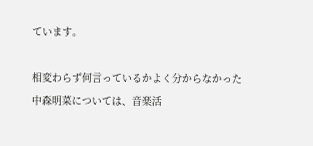ています。

相変わらず何言っているかよく分からなかった中森明菜については、音楽活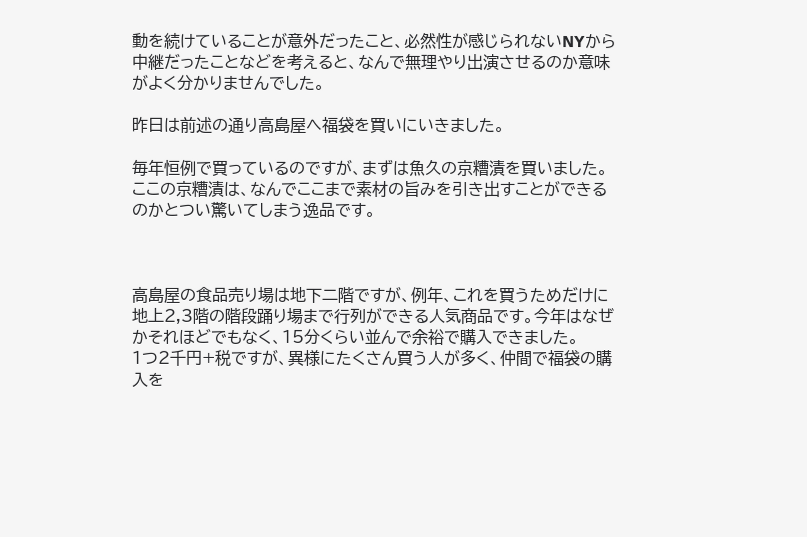動を続けていることが意外だったこと、必然性が感じられないNYから中継だったことなどを考えると、なんで無理やり出演させるのか意味がよく分かりませんでした。

昨日は前述の通り高島屋へ福袋を買いにいきました。

毎年恒例で買っているのですが、まずは魚久の京糟漬を買いました。
ここの京糟漬は、なんでここまで素材の旨みを引き出すことができるのかとつい驚いてしまう逸品です。



高島屋の食品売り場は地下二階ですが、例年、これを買うためだけに地上2,3階の階段踊り場まで行列ができる人気商品です。今年はなぜかそれほどでもなく、15分くらい並んで余裕で購入できました。
1つ2千円+税ですが、異様にたくさん買う人が多く、仲間で福袋の購入を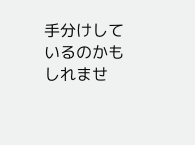手分けしているのかもしれませ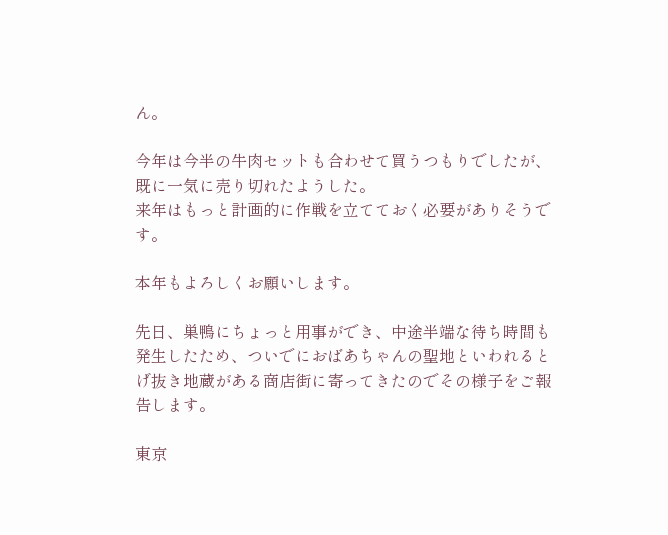ん。

今年は今半の牛肉セットも合わせて買うつもりでしたが、既に一気に売り切れたようした。
来年はもっと計画的に作戦を立てておく必要がありそうです。

本年もよろしくお願いします。

先日、巣鴨にちょっと用事ができ、中途半端な待ち時間も発生したため、ついでにおばあちゃんの聖地といわれるとげ抜き地蔵がある商店街に寄ってきたのでその様子をご報告します。

東京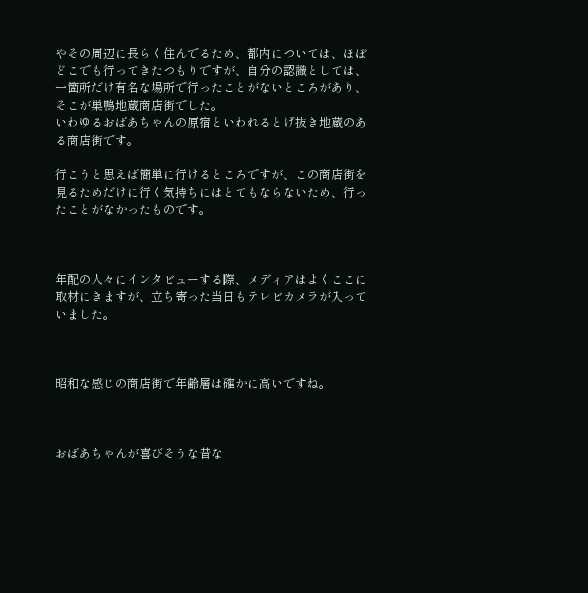やその周辺に長らく住んでるため、都内については、ほぼどこでも行ってきたつもりですが、自分の認識としては、一箇所だけ有名な場所で行ったことがないところがあり、そこが巣鴨地蔵商店街でした。
いわゆるおばあちゃんの原宿といわれるとげ抜き地蔵のある商店街です。

行こうと思えば簡単に行けるところですが、この商店街を見るためだけに行く気持ちにはとてもならないため、行ったことがなかったものです。



年配の人々にインタビューする際、メディアはよくここに取材にきますが、立ち寄った当日もテレビカメラが入っていました。



昭和な感じの商店街で年齢層は確かに高いですね。



おばあちゃんが喜びそうな昔な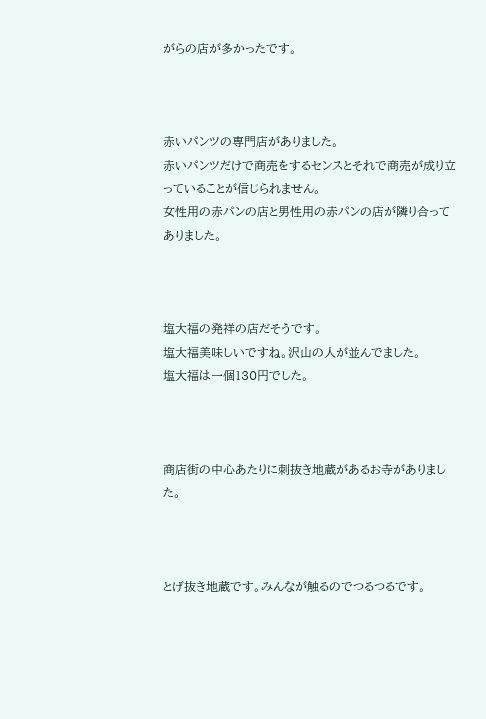がらの店が多かったです。



赤いパンツの専門店がありました。
赤いパンツだけで商売をするセンスとそれで商売が成り立っていることが信じられません。
女性用の赤パンの店と男性用の赤パンの店が隣り合ってありました。



塩大福の発祥の店だそうです。
塩大福美味しいですね。沢山の人が並んでました。
塩大福は一個130円でした。



商店街の中心あたりに刺抜き地蔵があるお寺がありました。



とげ抜き地蔵です。みんなが触るのでつるつるです。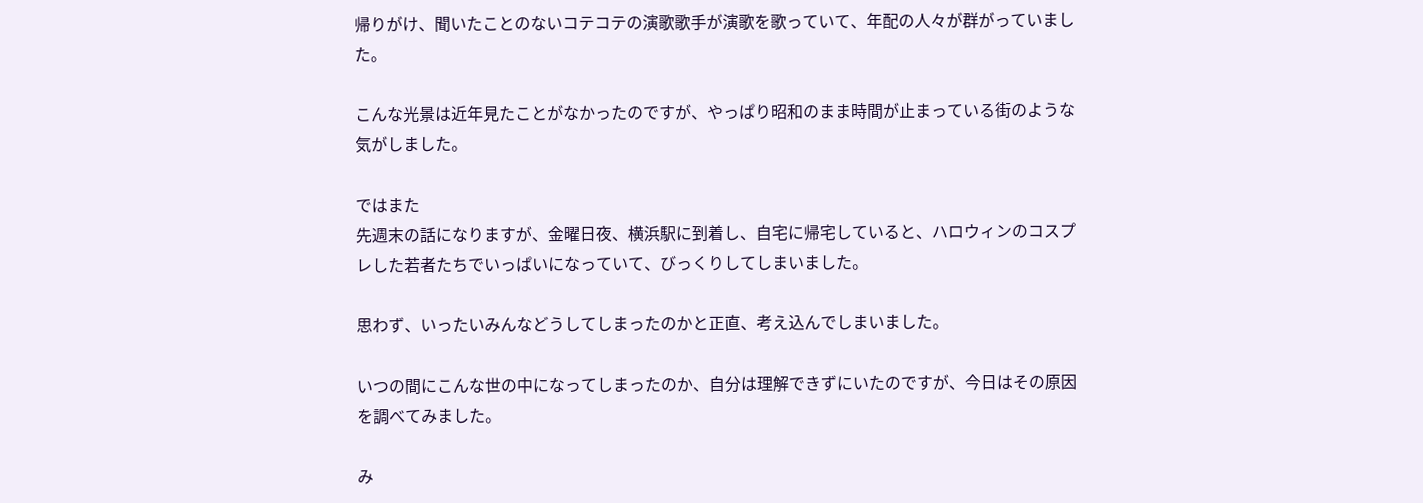帰りがけ、聞いたことのないコテコテの演歌歌手が演歌を歌っていて、年配の人々が群がっていました。

こんな光景は近年見たことがなかったのですが、やっぱり昭和のまま時間が止まっている街のような気がしました。

ではまた
先週末の話になりますが、金曜日夜、横浜駅に到着し、自宅に帰宅していると、ハロウィンのコスプレした若者たちでいっぱいになっていて、びっくりしてしまいました。

思わず、いったいみんなどうしてしまったのかと正直、考え込んでしまいました。

いつの間にこんな世の中になってしまったのか、自分は理解できずにいたのですが、今日はその原因を調べてみました。

み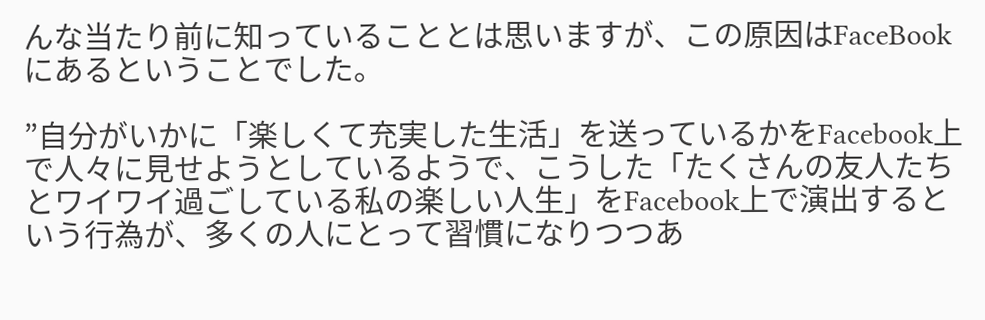んな当たり前に知っていることとは思いますが、この原因はFaceBookにあるということでした。

”自分がいかに「楽しくて充実した生活」を送っているかをFacebook上で人々に見せようとしているようで、こうした「たくさんの友人たちとワイワイ過ごしている私の楽しい人生」をFacebook上で演出するという行為が、多くの人にとって習慣になりつつあ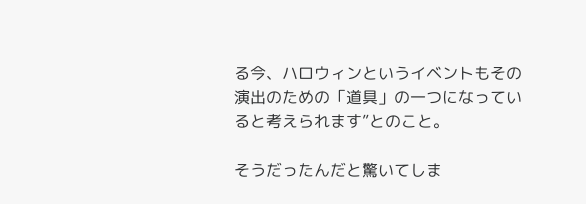る今、ハロウィンというイベントもその演出のための「道具」の一つになっていると考えられます”とのこと。

そうだったんだと驚いてしま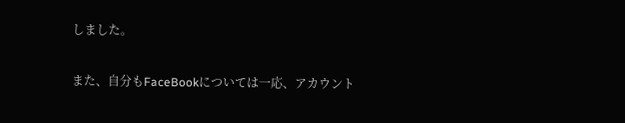しました。

また、自分もFaceBookについては一応、アカウント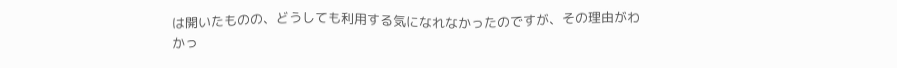は開いたものの、どうしても利用する気になれなかったのですが、その理由がわかっ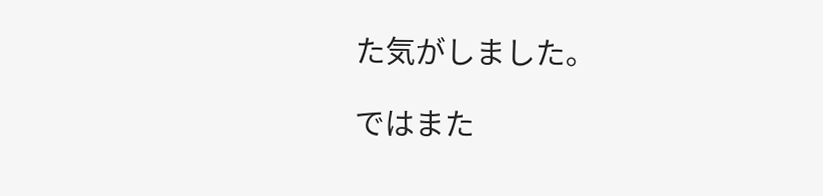た気がしました。

ではまた